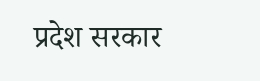प्रदेश सरकार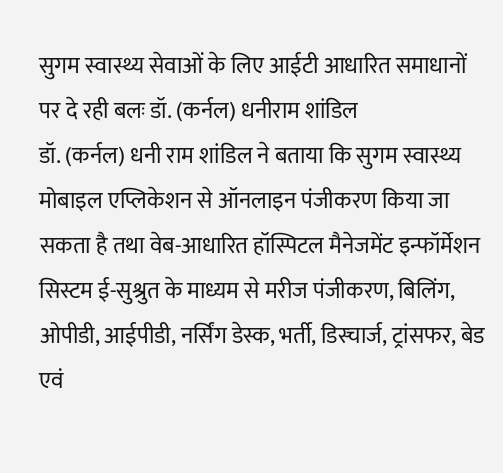सुगम स्वास्थ्य सेवाओं के लिए आईटी आधारित समाधानों पर दे रही बलः डॉ. (कर्नल) धनीराम शांडिल
डॉ. (कर्नल) धनी राम शांडिल ने बताया कि सुगम स्वास्थ्य मोबाइल एप्लिकेशन से ऑनलाइन पंजीकरण किया जा सकता है तथा वेब-आधारित हॉस्पिटल मैनेजमेंट इन्फॉर्मेशन सिस्टम ई-सुश्रुत के माध्यम से मरीज पंजीकरण, बिलिंग, ओपीडी, आईपीडी, नर्सिंग डेस्क, भर्ती, डिस्चार्ज, ट्रांसफर, बेड एवं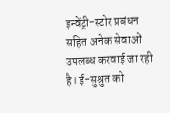इन्वेंट्री-स्टोर प्रबंधन सहित अनेक सेवाओं उपलब्ध करवाई जा रही है। ई-सुश्रुत को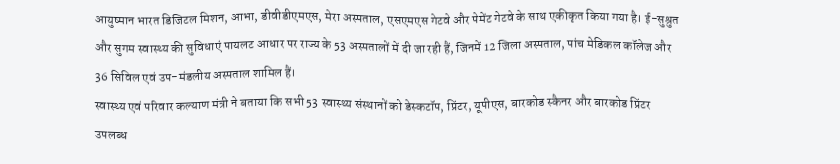आयुष्मान भारत डिजिटल मिशन, आभा, डीवीडीएमएस, मेरा अस्पताल, एसएमएस गेटवे और पेमेंट गेटवे के साथ एकीकृत किया गया है। ई-सुश्रुत और सुगम स्वास्थ्य की सुविधाएं पायलट आधार पर राज्य के 53 अस्पतालों में दी जा रही हैं, जिनमें 12 जिला अस्पताल, पांच मेडिकल कॉलेज और 36 सिविल एवं उप-मंडलीय अस्पताल शामिल हैं।
स्वास्थ्य एवं परिवार कल्याण मंत्री ने बताया कि सभी 53 स्वास्थ्य संस्थानों को डेस्कटॉप, प्रिंटर, यूपीएस, बारकोड स्कैनर और बारकोड प्रिंटर उपलब्ध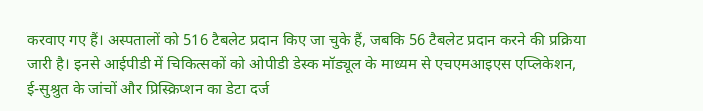करवाए गए हैं। अस्पतालों को 516 टैबलेट प्रदान किए जा चुके हैं, जबकि 56 टैबलेट प्रदान करने की प्रक्रिया जारी है। इनसे आईपीडी में चिकित्सकों को ओपीडी डेस्क मॉड्यूल के माध्यम से एचएमआइएस एप्लिकेशन, ई-सुश्रुत के जांचों और प्रिस्क्रिप्शन का डेटा दर्ज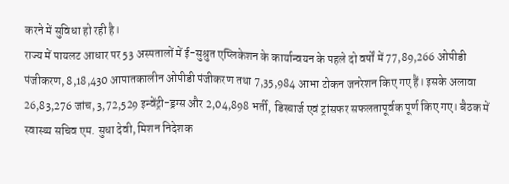करने में सुविधा हो रही है।
राज्य में पायलट आधार पर 53 अस्पतालों में ई-सुश्रुत एप्लिकेशन के कार्यान्वयन के पहले दो वर्षों में 77,89,266 ओपीडी पंजीकरण, 8,18,430 आपातकालीन ओपीडी पंजीकरण तथा 7,35,984 आभा टोकन जनरेशन किए गए हैं। इसके अलावा 26,83,276 जांच, 3,72,529 इन्वेंट्री-ड्रग्स और 2,04,898 भर्ती, डिस्चार्ज एवं ट्रांसफर सफलतापूर्वक पूर्ण किए गए। बैठक में स्वास्थ्य सचिव एम. सुधा देवी, मिशन निदेशक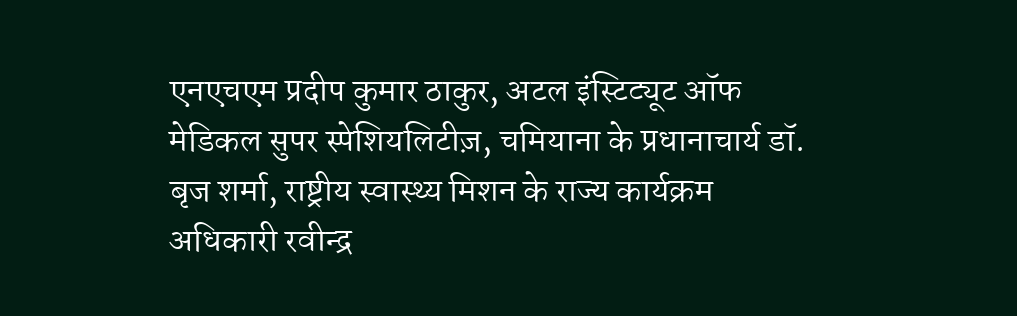एनएचएम प्रदीप कुमार ठाकुर, अटल इंस्टिट्यूट ऑफ मेडिकल सुपर स्पेशियलिटीज़, चमियाना के प्रधानाचार्य डॉ. बृज शर्मा, राष्ट्रीय स्वास्थ्य मिशन के राज्य कार्यक्रम अधिकारी रवीन्द्र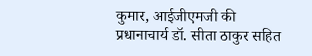कुमार, आईजीएमजी की प्रधानाचार्य डॉ. सीता ठाकुर सहित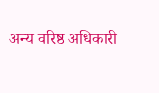अन्य वरिष्ठ अधिकारी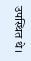उपस्थित थे।